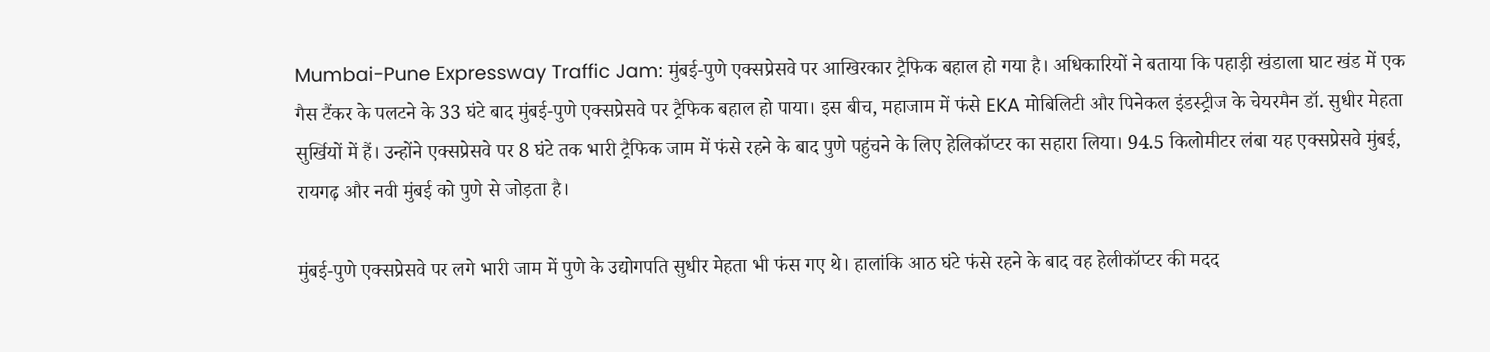Mumbai-Pune Expressway Traffic Jam: मुंबई-पुणे एक्सप्रेसवे पर आखिरकार ट्रैफिक बहाल हो गया है। अधिकारियों ने बताया कि पहाड़ी खंडाला घाट खंड में एक गैस टैंकर के पलटने के 33 घंटे बाद मुंबई-पुणे एक्सप्रेसवे पर ट्रैफिक बहाल हो पाया। इस बीच, महाजाम में फंसे EKA मोबिलिटी और पिनेकल इंडस्ट्रीज के चेयरमैन डॉ. सुधीर मेहता सुर्खियों में हैं। उन्होंने एक्सप्रेसवे पर 8 घंटे तक भारी ट्रैफिक जाम में फंसे रहने के बाद पुणे पहुंचने के लिए हेलिकॉप्टर का सहारा लिया। 94.5 किलोमीटर लंबा यह एक्सप्रेसवे मुंबई, रायगढ़ और नवी मुंबई को पुणे से जोड़ता है।

मुंबई-पुणे एक्सप्रेसवे पर लगे भारी जाम में पुणे के उद्योगपति सुधीर मेहता भी फंस गए थे। हालांकि आठ घंटे फंसे रहने के बाद वह हेलीकॉप्टर की मदद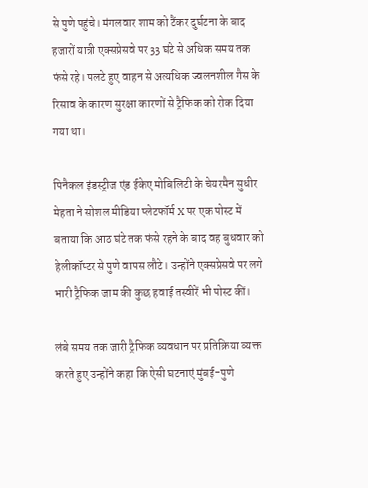से पुणे पहुंचे। मंगलवार शाम को टैंकर दुर्घटना के बाद हजारों यात्री एक्सप्रेसवे पर 33 घंटे से अधिक समय तक फंसे रहे। पलटे हुए वाहन से अत्यधिक ज्वलनशील गैस के रिसाव के कारण सुरक्षा कारणों से ट्रैफिक को रोक दिया गया था।

पिनैकल इंडस्ट्रीज एंड ईकेए मोबिलिटी के चेयरमैन सुधीर मेहता ने सोशल मीडिया प्लेटफॉर्म X पर एक पोस्ट में बताया कि आठ घंटे तक फंसे रहने के बाद वह बुधवार को हेलीकॉप्टर से पुणे वापस लौटे। उन्होंने एक्सप्रेसवे पर लगे भारी ट्रैफिक जाम की कुछ हवाई तस्वीरें भी पोस्ट कीं।

लंबे समय तक जारी ट्रैफिक व्यवधान पर प्रतिक्रिया व्यक्त करते हुए उन्होंने कहा कि ऐसी घटनाएं मुंबई-पुणे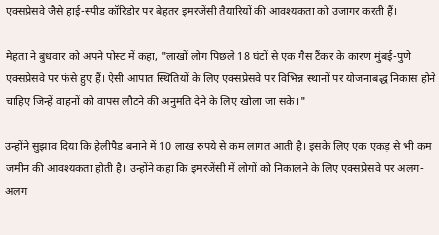एक्सप्रेसवे जैसे हाई-स्पीड कॉरिडोर पर बेहतर इमरजेंसी तैयारियों की आवश्यकता को उजागर करती हैं।

मेहता ने बुधवार को अपने पोस्ट में कहा, "लाखों लोग पिछले 18 घंटों से एक गैस टैंकर के कारण मुंबई-पुणे एक्सप्रेसवे पर फंसे हुए हैं। ऐसी आपात स्थितियों के लिए एक्सप्रेसवे पर विभिन्न स्थानों पर योजनाबद्ध निकास होने चाहिए जिन्हें वाहनों को वापस लौटने की अनुमति देने के लिए खोला जा सके।"

उन्होंने सुझाव दिया कि हेलीपैड बनाने में 10 लाख रुपये से कम लागत आती है। इसके लिए एक एकड़ से भी कम जमीन की आवश्यकता होती है। उन्होंने कहा कि इमरजेंसी में लोगों को निकालने के लिए एक्सप्रेसवे पर अलग-अलग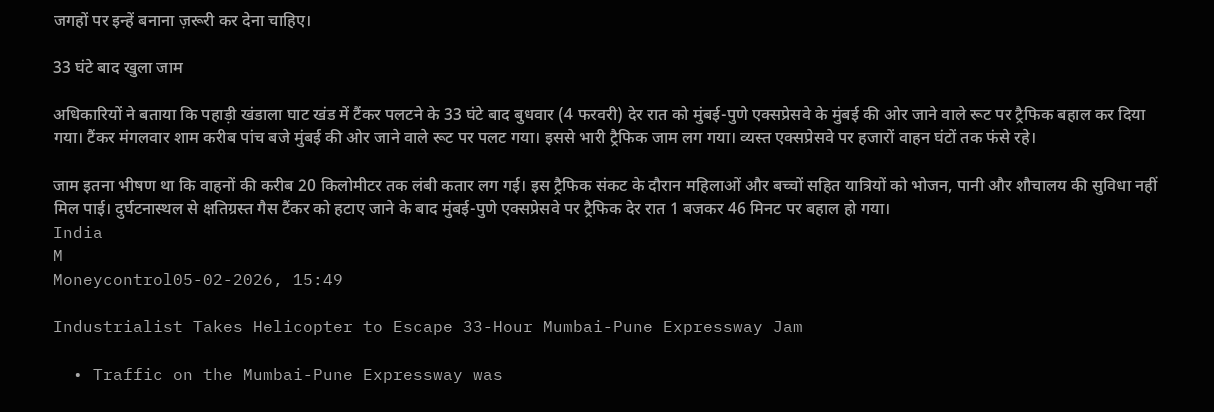जगहों पर इन्हें बनाना ज़रूरी कर देना चाहिए।

33 घंटे बाद खुला जाम

अधिकारियों ने बताया कि पहाड़ी खंडाला घाट खंड में टैंकर पलटने के 33 घंटे बाद बुधवार (4 फरवरी) देर रात को मुंबई-पुणे एक्सप्रेसवे के मुंबई की ओर जाने वाले रूट पर ट्रैफिक बहाल कर दिया गया। टैंकर मंगलवार शाम करीब पांच बजे मुंबई की ओर जाने वाले रूट पर पलट गया। इससे भारी ट्रैफिक जाम लग गया। व्यस्त एक्सप्रेसवे पर हजारों वाहन घंटों तक फंसे रहे।

जाम इतना भीषण था कि वाहनों की करीब 20 किलोमीटर तक लंबी कतार लग गई। इस ट्रैफिक संकट के दौरान महिलाओं और बच्चों सहित यात्रियों को भोजन, पानी और शौचालय की सुविधा नहीं मिल पाई। दुर्घटनास्थल से क्षतिग्रस्त गैस टैंकर को हटाए जाने के बाद मुंबई-पुणे एक्सप्रेसवे पर ट्रैफिक देर रात 1 बजकर 46 मिनट पर बहाल हो गया।
India
M
Moneycontrol05-02-2026, 15:49

Industrialist Takes Helicopter to Escape 33-Hour Mumbai-Pune Expressway Jam

  • Traffic on the Mumbai-Pune Expressway was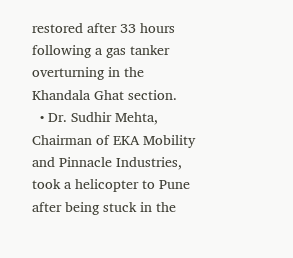restored after 33 hours following a gas tanker overturning in the Khandala Ghat section.
  • Dr. Sudhir Mehta, Chairman of EKA Mobility and Pinnacle Industries, took a helicopter to Pune after being stuck in the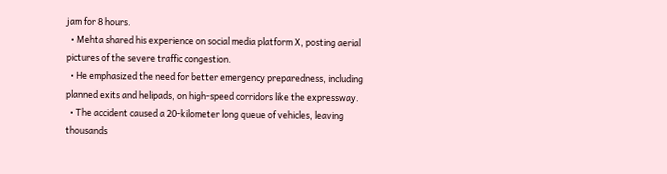jam for 8 hours.
  • Mehta shared his experience on social media platform X, posting aerial pictures of the severe traffic congestion.
  • He emphasized the need for better emergency preparedness, including planned exits and helipads, on high-speed corridors like the expressway.
  • The accident caused a 20-kilometer long queue of vehicles, leaving thousands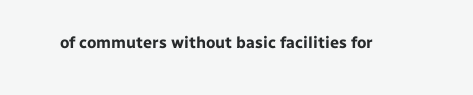of commuters without basic facilities for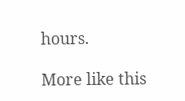hours.

More like this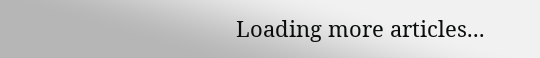Loading more articles...